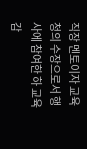직장 멘토이자 교육청의 수장으로서 행사에 참여한 하 교육감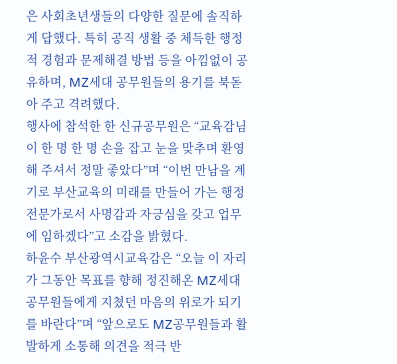은 사회초년생들의 다양한 질문에 솔직하게 답했다. 특히 공직 생활 중 체득한 행정적 경험과 문제해결 방법 등을 아낌없이 공유하며, MZ세대 공무원들의 용기를 북돋아 주고 격려했다.
행사에 참석한 한 신규공무원은 “교육감님이 한 명 한 명 손을 잡고 눈을 맞추며 환영해 주셔서 정말 좋았다”며 “이번 만남을 계기로 부산교육의 미래를 만들어 가는 행정전문가로서 사명감과 자긍심을 갖고 업무에 임하겠다”고 소감을 밝혔다.
하윤수 부산광역시교육감은 “오늘 이 자리가 그동안 목표를 향해 정진해온 MZ세대 공무원들에게 지쳤던 마음의 위로가 되기를 바란다”며 “앞으로도 MZ공무원들과 활발하게 소통해 의견을 적극 반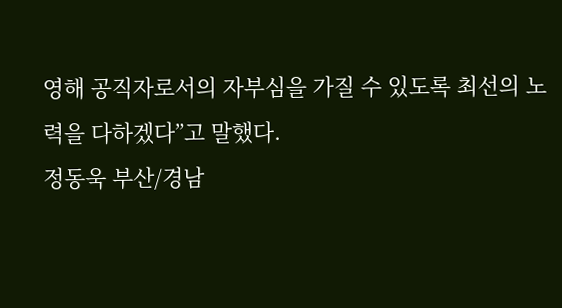영해 공직자로서의 자부심을 가질 수 있도록 최선의 노력을 다하겠다”고 말했다.
정동욱 부산/경남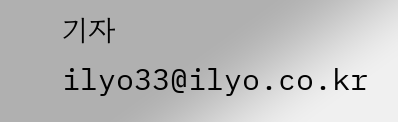기자 ilyo33@ilyo.co.kr